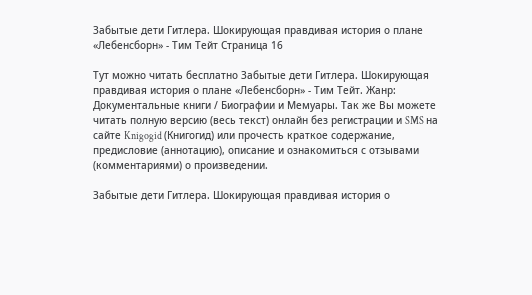Забытые дети Гитлера. Шокирующая правдивая история о плане «Лебенсборн» - Тим Тейт Страница 16

Тут можно читать бесплатно Забытые дети Гитлера. Шокирующая правдивая история о плане «Лебенсборн» - Тим Тейт. Жанр: Документальные книги / Биографии и Мемуары. Так же Вы можете читать полную версию (весь текст) онлайн без регистрации и SMS на сайте Knigogid (Книгогид) или прочесть краткое содержание, предисловие (аннотацию), описание и ознакомиться с отзывами (комментариями) о произведении.

Забытые дети Гитлера. Шокирующая правдивая история о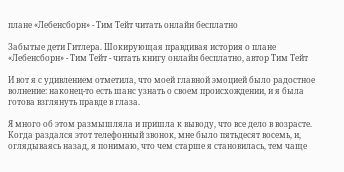плане «Лебенсборн» - Тим Тейт читать онлайн бесплатно

Забытые дети Гитлера. Шокирующая правдивая история о плане «Лебенсборн» - Тим Тейт - читать книгу онлайн бесплатно, автор Тим Тейт

И вот я с удивлением отметила, что моей главной эмоцией было радостное волнение: наконец-то есть шанс узнать о своем происхождении, и я была готова взглянуть правде в глаза.

Я много об этом размышляла и пришла к выводу, что все дело в возрасте. Когда раздался этот телефонный звонок, мне было пятьдесят восемь, и, оглядываясь назад, я понимаю, что чем старше я становилась, тем чаще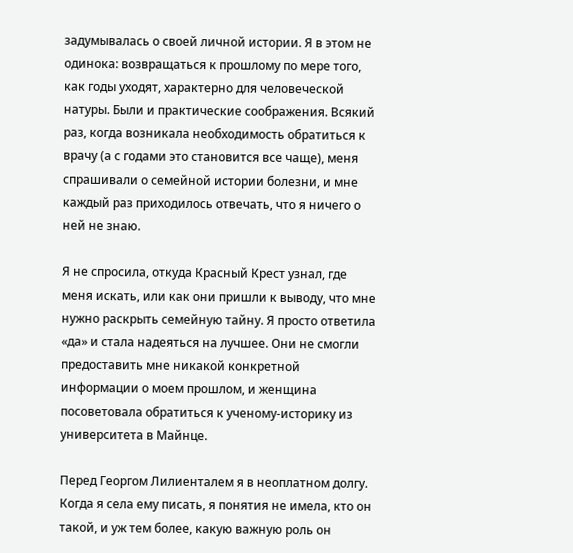задумывалась о своей личной истории. Я в этом не одинока: возвращаться к прошлому по мере того, как годы уходят, характерно для человеческой натуры. Были и практические соображения. Всякий раз, когда возникала необходимость обратиться к врачу (а с годами это становится все чаще), меня спрашивали о семейной истории болезни, и мне каждый раз приходилось отвечать, что я ничего о ней не знаю.

Я не спросила, откуда Красный Крест узнал, где меня искать, или как они пришли к выводу, что мне нужно раскрыть семейную тайну. Я просто ответила «да» и стала надеяться на лучшее. Они не смогли предоставить мне никакой конкретной информации о моем прошлом, и женщина посоветовала обратиться к ученому-историку из университета в Майнце.

Перед Георгом Лилиенталем я в неоплатном долгу. Когда я села ему писать, я понятия не имела, кто он такой, и уж тем более, какую важную роль он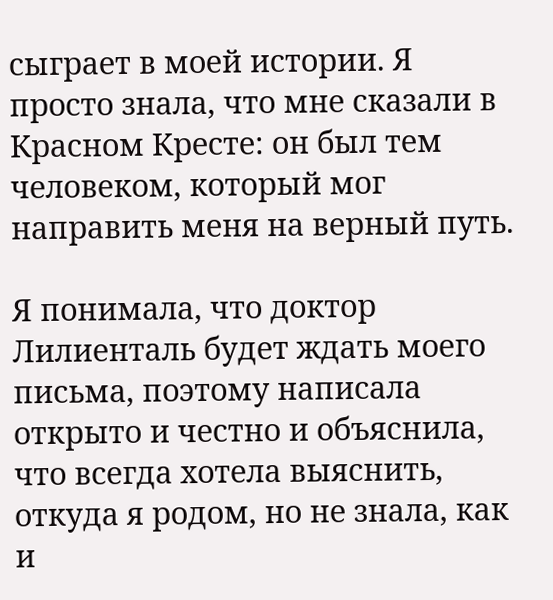сыграет в моей истории. Я просто знала, что мне сказали в Красном Кресте: он был тем человеком, который мог направить меня на верный путь.

Я понимала, что доктор Лилиенталь будет ждать моего письма, поэтому написала открыто и честно и объяснила, что всегда хотела выяснить, откуда я родом, но не знала, как и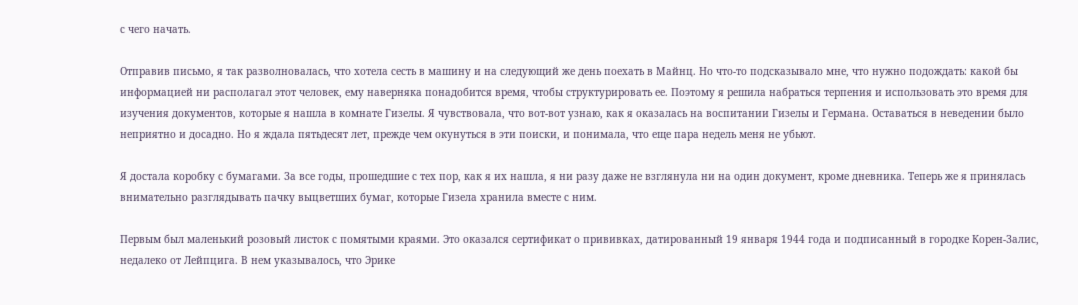с чего начать.

Отправив письмо, я так разволновалась, что хотела сесть в машину и на следующий же день поехать в Майнц. Но что-то подсказывало мне, что нужно подождать: какой бы информацией ни располагал этот человек, ему наверняка понадобится время, чтобы структурировать ее. Поэтому я решила набраться терпения и использовать это время для изучения документов, которые я нашла в комнате Гизелы. Я чувствовала, что вот-вот узнаю, как я оказалась на воспитании Гизелы и Германа. Оставаться в неведении было неприятно и досадно. Но я ждала пятьдесят лет, прежде чем окунуться в эти поиски, и понимала, что еще пара недель меня не убьют.

Я достала коробку с бумагами. За все годы, прошедшие с тех пор, как я их нашла, я ни разу даже не взглянула ни на один документ, кроме дневника. Теперь же я принялась внимательно разглядывать пачку выцветших бумаг, которые Гизела хранила вместе с ним.

Первым был маленький розовый листок с помятыми краями. Это оказался сертификат о прививках, датированный 19 января 1944 года и подписанный в городке Корен-Залис, недалеко от Лейпцига. В нем указывалось, что Эрике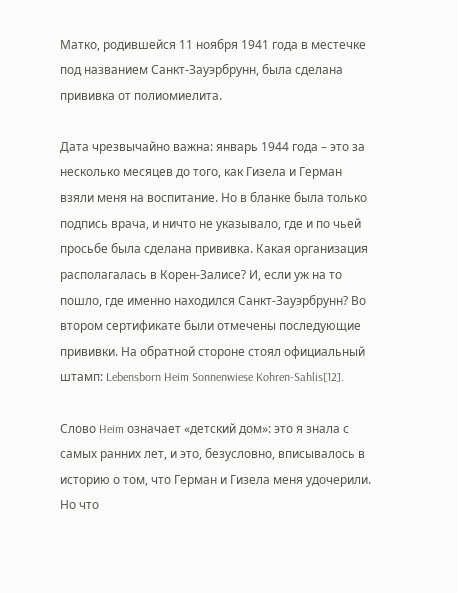Матко, родившейся 11 ноября 1941 года в местечке под названием Санкт-Зауэрбрунн, была сделана прививка от полиомиелита.

Дата чрезвычайно важна: январь 1944 года – это за несколько месяцев до того, как Гизела и Герман взяли меня на воспитание. Но в бланке была только подпись врача, и ничто не указывало, где и по чьей просьбе была сделана прививка. Какая организация располагалась в Корен-Залисе? И, если уж на то пошло, где именно находился Санкт-Зауэрбрунн? Во втором сертификате были отмечены последующие прививки. На обратной стороне стоял официальный штамп: Lebensborn Heim Sonnenwiese Kohren-Sahlis[12].

Слово Heim означает «детский дом»: это я знала с самых ранних лет, и это, безусловно, вписывалось в историю о том, что Герман и Гизела меня удочерили. Но что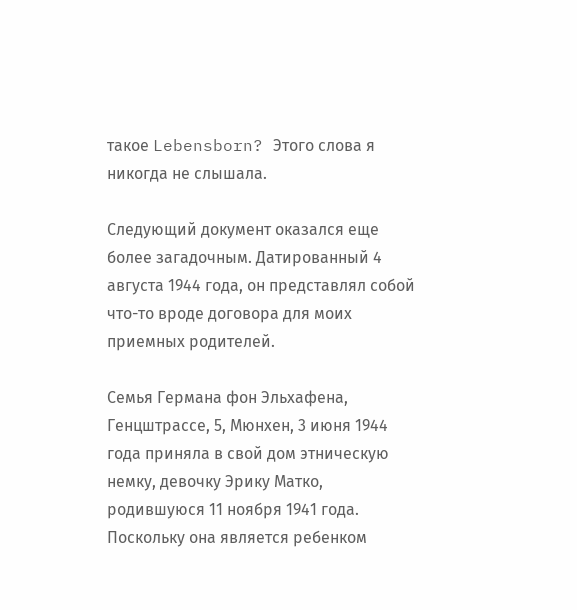такое Lebensborn? Этого слова я никогда не слышала.

Следующий документ оказался еще более загадочным. Датированный 4 августа 1944 года, он представлял собой что-то вроде договора для моих приемных родителей.

Семья Германа фон Эльхафена, Генцштрассе, 5, Мюнхен, 3 июня 1944 года приняла в свой дом этническую немку, девочку Эрику Матко, родившуюся 11 ноября 1941 года. Поскольку она является ребенком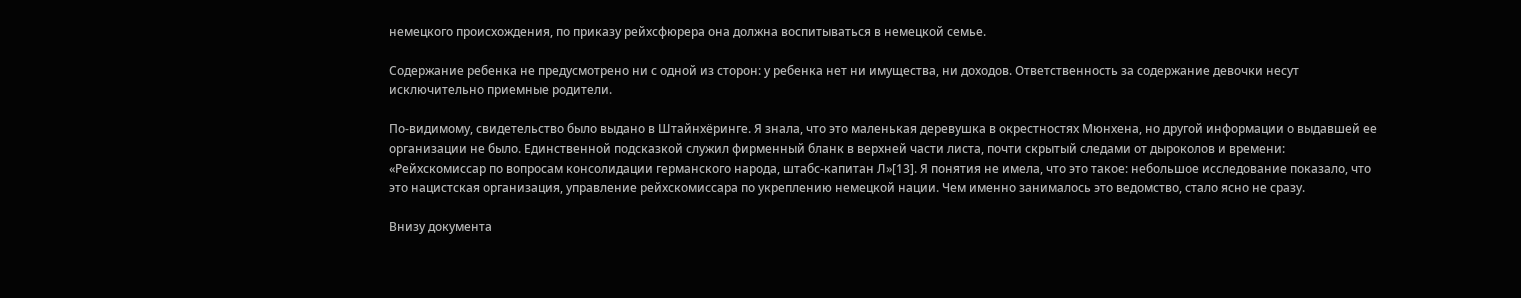немецкого происхождения, по приказу рейхсфюрера она должна воспитываться в немецкой семье.

Содержание ребенка не предусмотрено ни с одной из сторон: у ребенка нет ни имущества, ни доходов. Ответственность за содержание девочки несут исключительно приемные родители.

По-видимому, свидетельство было выдано в Штайнхёринге. Я знала, что это маленькая деревушка в окрестностях Мюнхена, но другой информации о выдавшей ее организации не было. Единственной подсказкой служил фирменный бланк в верхней части листа, почти скрытый следами от дыроколов и времени: «Рейхскомиссар по вопросам консолидации германского народа, штабс-капитан Л»[13]. Я понятия не имела, что это такое: небольшое исследование показало, что это нацистская организация, управление рейхскомиссара по укреплению немецкой нации. Чем именно занималось это ведомство, стало ясно не сразу.

Внизу документа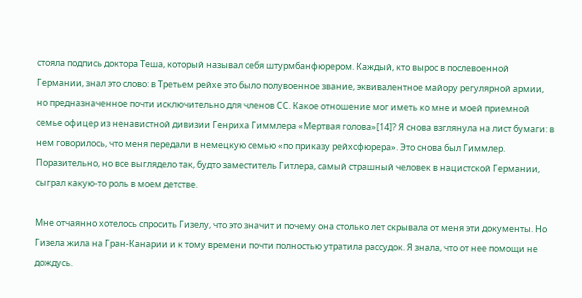стояла подпись доктора Теша, который называл себя штурмбанфюрером. Каждый, кто вырос в послевоенной Германии, знал это слово: в Третьем рейхе это было полувоенное звание, эквивалентное майору регулярной армии, но предназначенное почти исключительно для членов СС. Какое отношение мог иметь ко мне и моей приемной семье офицер из ненавистной дивизии Генриха Гиммлера «Мертвая голова»[14]? Я снова взглянула на лист бумаги: в нем говорилось, что меня передали в немецкую семью «по приказу рейхсфюрера». Это снова был Гиммлер. Поразительно, но все выглядело так, будто заместитель Гитлера, самый страшный человек в нацистской Германии, сыграл какую-то роль в моем детстве.

Мне отчаянно хотелось спросить Гизелу, что это значит и почему она столько лет скрывала от меня эти документы. Но Гизела жила на Гран-Канарии и к тому времени почти полностью утратила рассудок. Я знала, что от нее помощи не дождусь.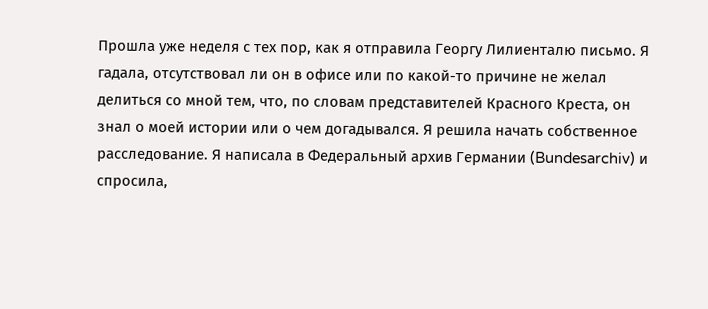Прошла уже неделя с тех пор, как я отправила Георгу Лилиенталю письмо. Я гадала, отсутствовал ли он в офисе или по какой-то причине не желал делиться со мной тем, что, по словам представителей Красного Креста, он знал о моей истории или о чем догадывался. Я решила начать собственное расследование. Я написала в Федеральный архив Германии (Bundesarchiv) и спросила,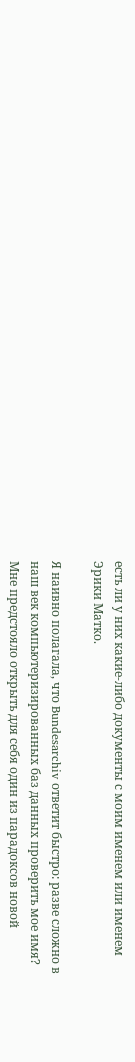есть ли у них какие-либо документы с моим именем или именем Эрики Матко.

Я наивно полагала, что Bundesarchiv ответит быстро: разве сложно в наш век компьютеризированных баз данных проверить мое имя? Мне предстояло открыть для себя один из парадоксов новой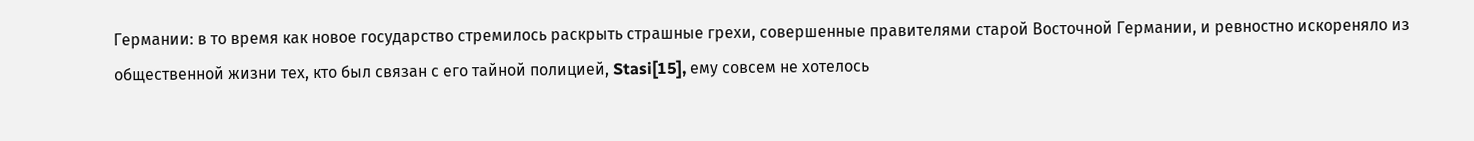Германии: в то время как новое государство стремилось раскрыть страшные грехи, совершенные правителями старой Восточной Германии, и ревностно искореняло из общественной жизни тех, кто был связан с его тайной полицией, Stasi[15], ему совсем не хотелось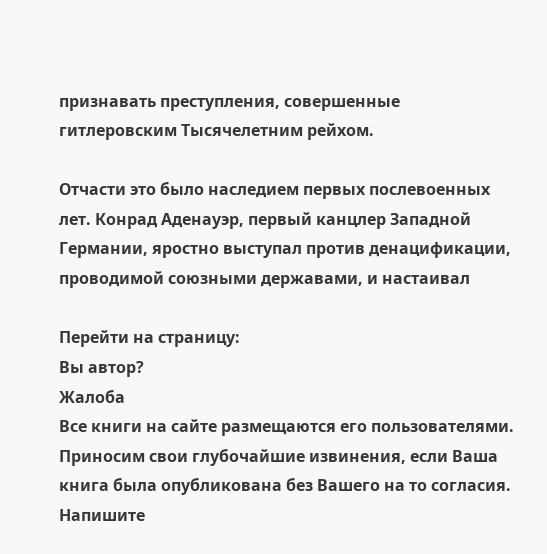признавать преступления, совершенные гитлеровским Тысячелетним рейхом.

Отчасти это было наследием первых послевоенных лет. Конрад Аденауэр, первый канцлер Западной Германии, яростно выступал против денацификации, проводимой союзными державами, и настаивал

Перейти на страницу:
Вы автор?
Жалоба
Все книги на сайте размещаются его пользователями. Приносим свои глубочайшие извинения, если Ваша книга была опубликована без Вашего на то согласия.
Напишите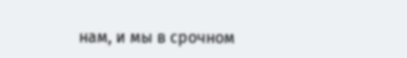нам, и мы в срочном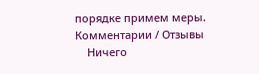порядке примем меры.
Комментарии / Отзывы
    Ничего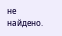не найдено.